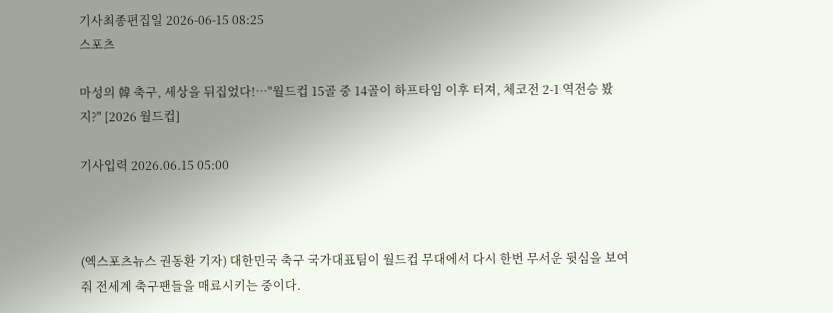기사최종편집일 2026-06-15 08:25
스포츠

마성의 韓 축구, 세상을 뒤집었다!…"월드컵 15골 중 14골이 하프타임 이후 터져, 체코전 2-1 역전승 봤지?" [2026 월드컵]

기사입력 2026.06.15 05:00



(엑스포츠뉴스 권동환 기자) 대한민국 축구 국가대표팀이 월드컵 무대에서 다시 한번 무서운 뒷심을 보여줘 전세계 축구팬들을 매료시키는 중이다.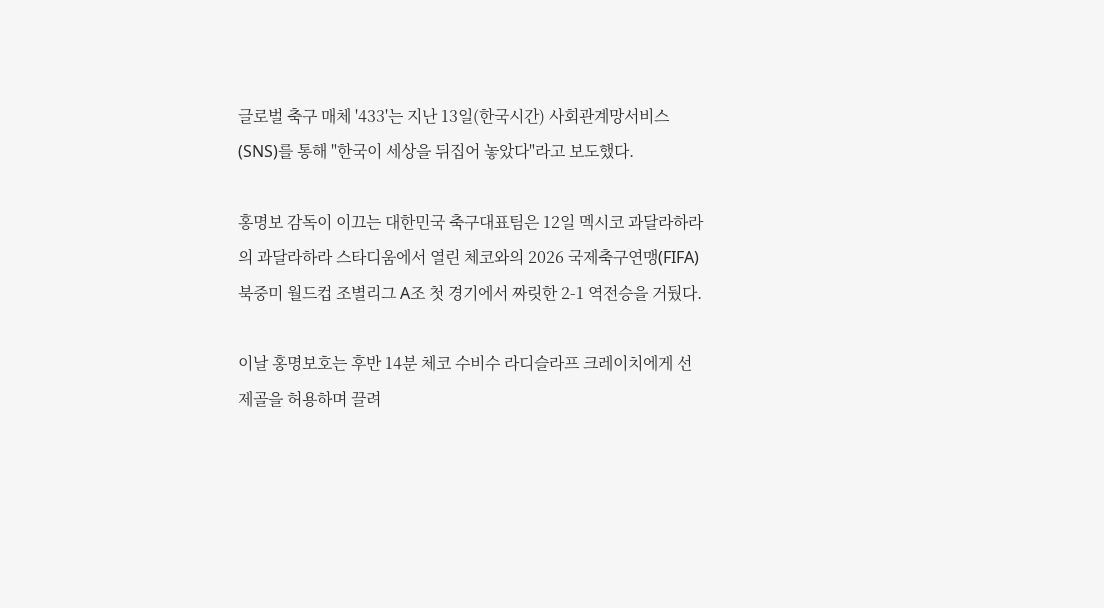글로벌 축구 매체 '433'는 지난 13일(한국시간) 사회관계망서비스(SNS)를 통해 "한국이 세상을 뒤집어 놓았다"라고 보도했다.

홍명보 감독이 이끄는 대한민국 축구대표팀은 12일 멕시코 과달라하라의 과달라하라 스타디움에서 열린 체코와의 2026 국제축구연맹(FIFA) 북중미 월드컵 조별리그 A조 첫 경기에서 짜릿한 2-1 역전승을 거뒀다.

이날 홍명보호는 후반 14분 체코 수비수 라디슬라프 크레이치에게 선제골을 허용하며 끌려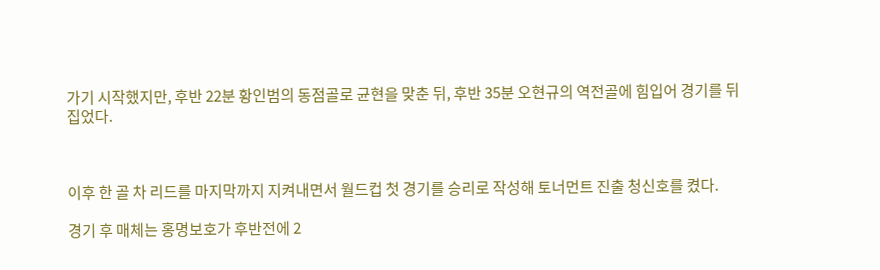가기 시작했지만, 후반 22분 황인범의 동점골로 균현을 맞춘 뒤, 후반 35분 오현규의 역전골에 힘입어 경기를 뒤집었다.



이후 한 골 차 리드를 마지막까지 지켜내면서 월드컵 첫 경기를 승리로 작성해 토너먼트 진출 청신호를 켰다.

경기 후 매체는 홍명보호가 후반전에 2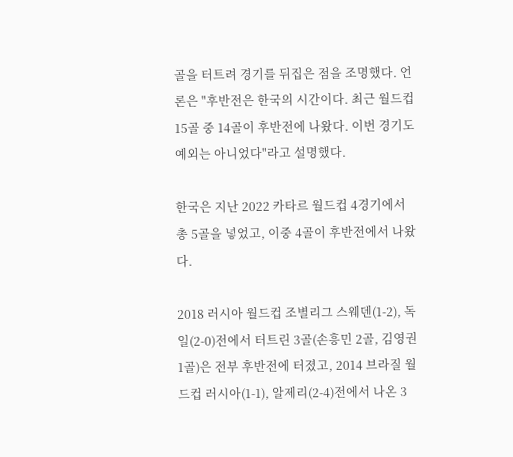골을 터트려 경기를 뒤집은 점을 조명했다. 언론은 "후반전은 한국의 시간이다. 최근 월드컵 15골 중 14골이 후반전에 나왔다. 이번 경기도 예외는 아니었다"라고 설명했다.

한국은 지난 2022 카타르 월드컵 4경기에서 총 5골을 넣었고, 이중 4골이 후반전에서 나왔다.

2018 러시아 월드컵 조별리그 스웨덴(1-2), 독일(2-0)전에서 터트린 3골(손흥민 2골, 김영권 1골)은 전부 후반전에 터졌고, 2014 브라질 월드컵 러시아(1-1), 알제리(2-4)전에서 나온 3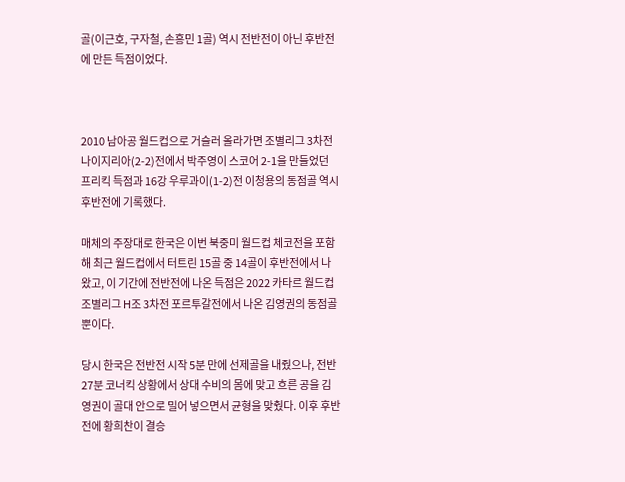골(이근호, 구자철, 손흥민 1골) 역시 전반전이 아닌 후반전에 만든 득점이었다.



2010 남아공 월드컵으로 거슬러 올라가면 조별리그 3차전 나이지리아(2-2)전에서 박주영이 스코어 2-1을 만들었던 프리킥 득점과 16강 우루과이(1-2)전 이청용의 동점골 역시 후반전에 기록했다.

매체의 주장대로 한국은 이번 북중미 월드컵 체코전을 포함해 최근 월드컵에서 터트린 15골 중 14골이 후반전에서 나왔고, 이 기간에 전반전에 나온 득점은 2022 카타르 월드컵 조별리그 H조 3차전 포르투갈전에서 나온 김영권의 동점골뿐이다.

당시 한국은 전반전 시작 5분 만에 선제골을 내줬으나, 전반 27분 코너킥 상황에서 상대 수비의 몸에 맞고 흐른 공을 김영권이 골대 안으로 밀어 넣으면서 균형을 맞췄다. 이후 후반전에 황희찬이 결승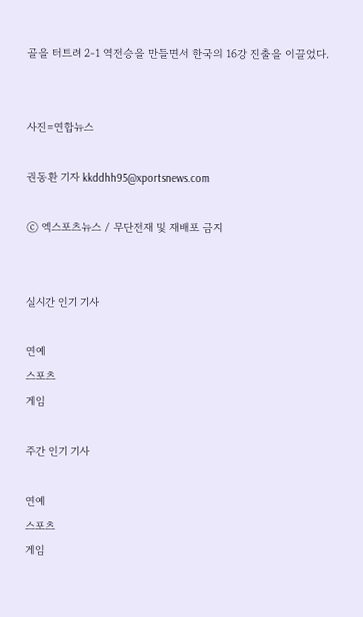골을 터트려 2-1 역전승을 만들면서 한국의 16강 진출을 이끌었다.


사진=연합뉴스

권동환 기자 kkddhh95@xportsnews.com

ⓒ 엑스포츠뉴스 / 무단전재 및 재배포 금지


실시간 인기 기사

연예
스포츠
게임

주간 인기 기사

연예
스포츠
게임